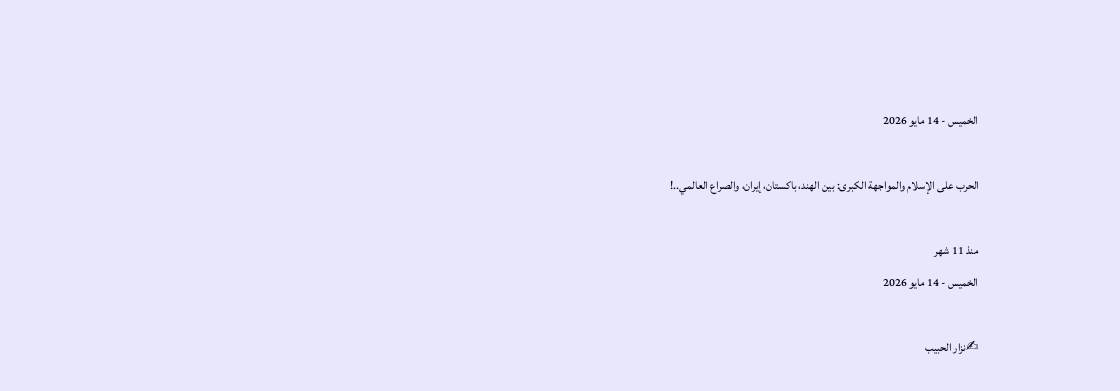الخميس - 14 مايو 2026

الحرب على الإسلام والمواجهة الكبرى: بين الهند، باكستان، إيران، والصراع العالمي..!

منذ 11 شهر
الخميس - 14 مايو 2026

✍نزار الحبيب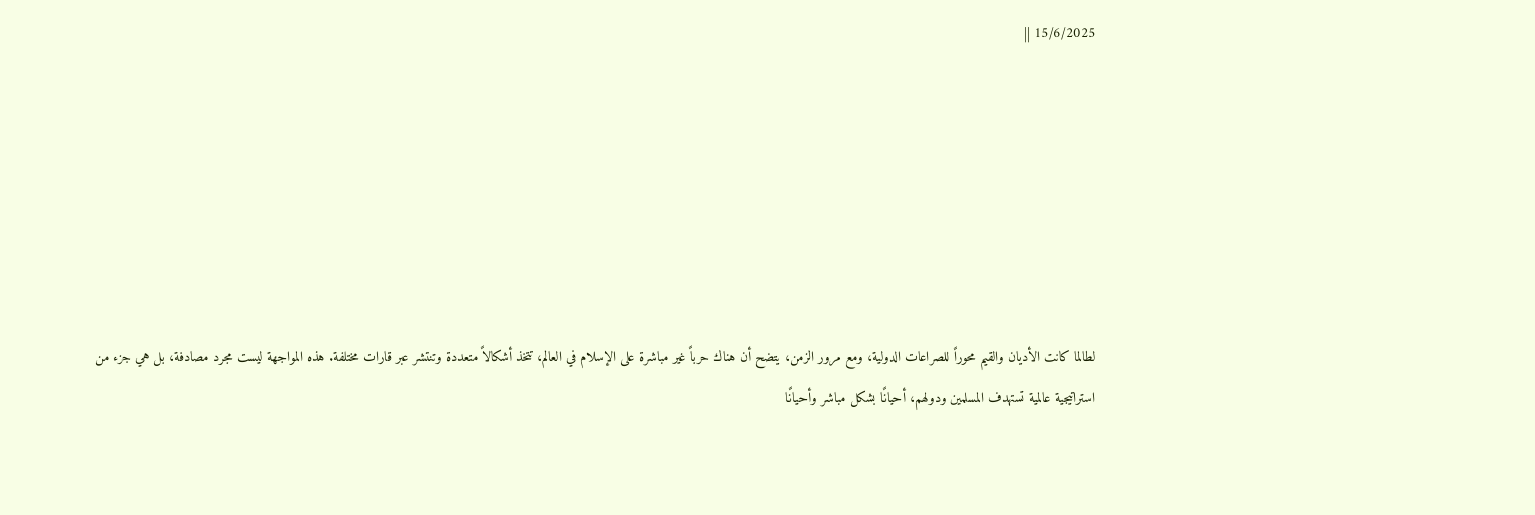15/6/2025 ||







لطالما كانت الأديان والقيم محوراً للصراعات الدولية، ومع مرور الزمن، يتضح أن هناك حرباً غير مباشرة على الإسلام في العالم، تتخذ أشكالاً متعددة وتنتشر عبر قارات مختلفة. هذه المواجهة ليست مجرد مصادفة، بل هي جزء من استراتيجية عالمية تستهدف المسلمين ودولهم، أحيانًا بشكل مباشر وأحيانًا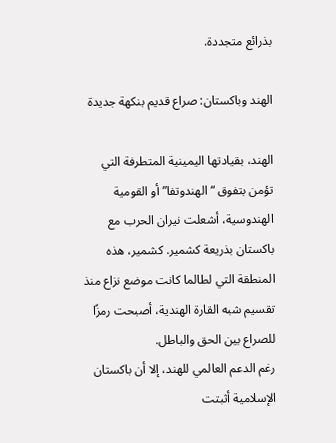بذرائع متجددة.

الهند وباكستان: صراع قديم بنكهة جديدة

الهند، بقيادتها اليمينية المتطرفة التي تؤمن بتفوق “الهندوتفا” أو القومية الهندوسية، أشعلت نيران الحرب مع باكستان بذريعة كشمير. كشمير، هذه المنطقة التي لطالما كانت موضع نزاع منذ تقسيم شبه القارة الهندية، أصبحت رمزًا للصراع بين الحق والباطل.
رغم الدعم العالمي للهند، إلا أن باكستان الإسلامية أثبتت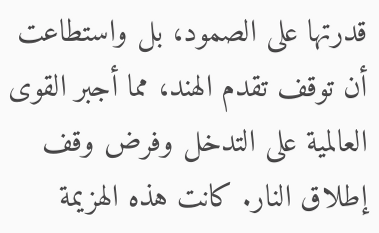قدرتها على الصمود، بل واستطاعت أن توقف تقدم الهند، مما أجبر القوى العالمية على التدخل وفرض وقف إطلاق النار. كانت هذه الهزيمة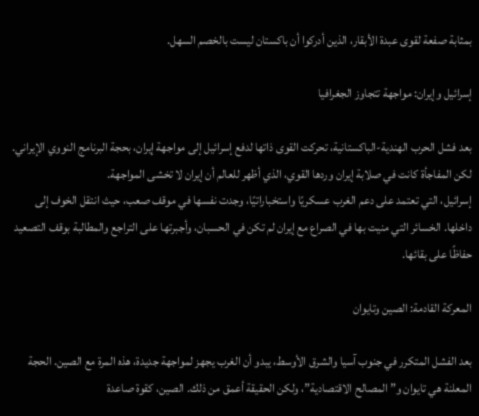بمثابة صفعة لقوى عبدة الأبقار، الذين أدركوا أن باكستان ليست بالخصم السهل.

إسرائيل وإيران: مواجهة تتجاوز الجغرافيا

بعد فشل الحرب الهندية-الباكستانية، تحركت القوى ذاتها لدفع إسرائيل إلى مواجهة إيران، بحجة البرنامج النووي الإيراني. لكن المفاجأة كانت في صلابة إيران وردها القوي، الذي أظهر للعالم أن إيران لا تخشى المواجهة.
إسرائيل، التي تعتمد على دعم الغرب عسكريًا واستخباراتيًا، وجدت نفسها في موقف صعب، حيث انتقل الخوف إلى داخلها. الخسائر التي منيت بها في الصراع مع إيران لم تكن في الحسبان، وأجبرتها على التراجع والمطالبة بوقف التصعيد حفاظًا على بقائها.

المعركة القادمة: الصين وتايوان

بعد الفشل المتكرر في جنوب آسيا والشرق الأوسط، يبدو أن الغرب يجهز لمواجهة جديدة، هذه المرة مع الصين. الحجة المعلنة هي تايوان و”المصالح الاقتصادية”، ولكن الحقيقة أعمق من ذلك. الصين، كقوة صاعدة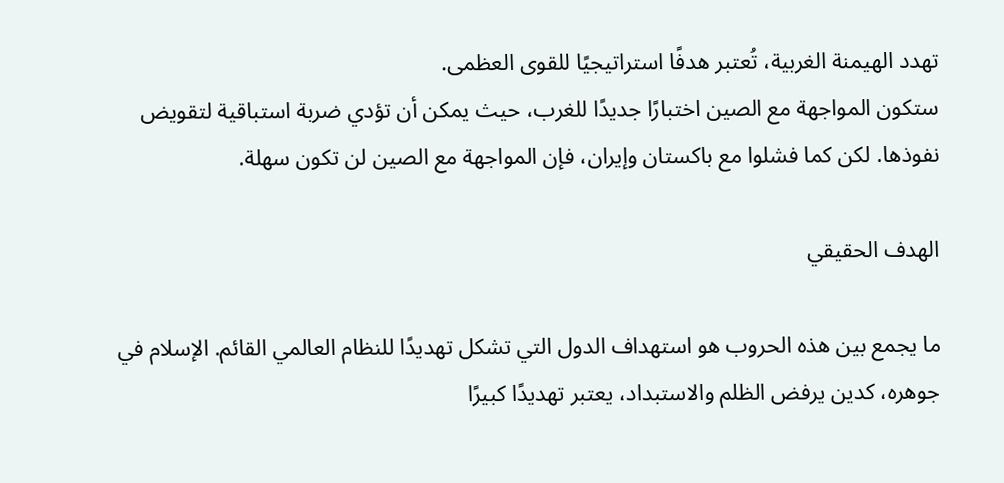تهدد الهيمنة الغربية، تُعتبر هدفًا استراتيجيًا للقوى العظمى.
ستكون المواجهة مع الصين اختبارًا جديدًا للغرب، حيث يمكن أن تؤدي ضربة استباقية لتقويض نفوذها. لكن كما فشلوا مع باكستان وإيران، فإن المواجهة مع الصين لن تكون سهلة.

الهدف الحقيقي

ما يجمع بين هذه الحروب هو استهداف الدول التي تشكل تهديدًا للنظام العالمي القائم. الإسلام في جوهره، كدين يرفض الظلم والاستبداد، يعتبر تهديدًا كبيرًا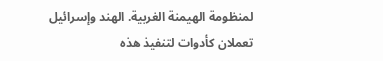لمنظومة الهيمنة الغربية. الهند وإسرائيل تعملان كأدوات لتنفيذ هذه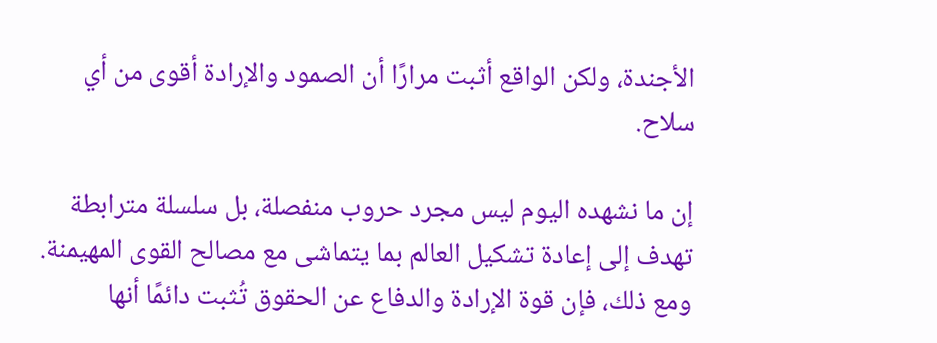الأجندة، ولكن الواقع أثبت مرارًا أن الصمود والإرادة أقوى من أي سلاح.

إن ما نشهده اليوم ليس مجرد حروب منفصلة، بل سلسلة مترابطة تهدف إلى إعادة تشكيل العالم بما يتماشى مع مصالح القوى المهيمنة. ومع ذلك، فإن قوة الإرادة والدفاع عن الحقوق تُثبت دائمًا أنها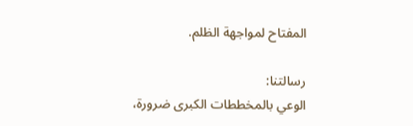المفتاح لمواجهة الظلم.

رسالتنا:
الوعي بالمخططات الكبرى ضرورة،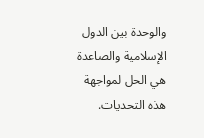والوحدة بين الدول الإسلامية والصاعدة هي الحل لمواجهة هذه التحديات.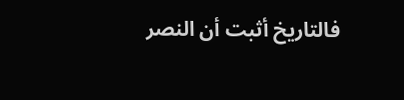فالتاريخ أثبت أن النصر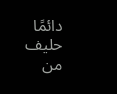دائمًا حليف من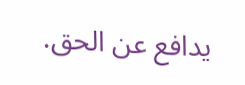يدافع عن الحق.